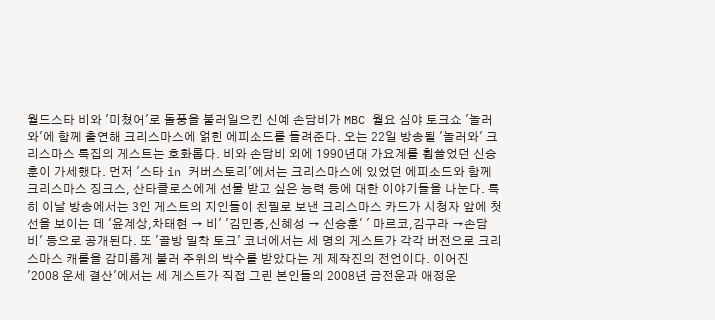월드스타 비와 '미쳤어'로 돌풍을 불러일으킨 신예 손담비가 MBC 월요 심야 토크쇼 '놀러와'에 함께 출연해 크리스마스에 얽힌 에피소드를 들려준다. 오는 22일 방송될 '놀러와' 크리스마스 특집의 게스트는 호화롭다. 비와 손담비 외에 1990년대 가요계를 휩쓸었던 신승훈이 가세했다. 먼저 '스타 in 커버스토리'에서는 크리스마스에 있었던 에피소드와 함께 크리스마스 징크스, 산타클로스에게 선물 받고 싶은 능력 등에 대한 이야기들을 나눈다. 특히 이날 방송에서는 3인 게스트의 지인들이 친필로 보낸 크리스마스 카드가 시청자 앞에 첫 선을 보이는 데 '윤계상,차태현 → 비' '김민종,신혜성 → 신승훈' ' 마르코,김구라 →손담비' 등으로 공개된다. 또 '골방 밀착 토크' 코너에서는 세 명의 게스트가 각각 버전으로 크리스마스 캐롤을 감미롭게 불러 주위의 박수를 받았다는 게 제작진의 전언이다. 이어진 '2008 운세 결산'에서는 세 게스트가 직접 그린 본인들의 2008년 금전운과 애정운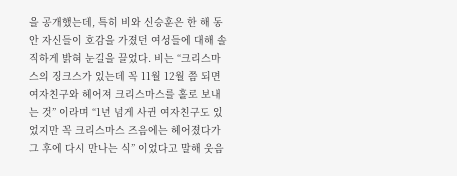을 공개했는데, 특히 비와 신승훈은 한 해 동안 자신들이 호감을 가졌던 여성들에 대해 솔직하게 밝혀 눈길을 끌었다. 비는 “크리스마스의 징크스가 있는데 꼭 11월 12월 쯤 되면 여자친구와 헤어져 크리스마스를 홀로 보내는 것” 이라며 “1년 넘게 사귄 여자친구도 있었지만 꼭 크리스마스 즈음에는 헤어졌다가 그 후에 다시 만나는 식” 이었다고 말해 웃음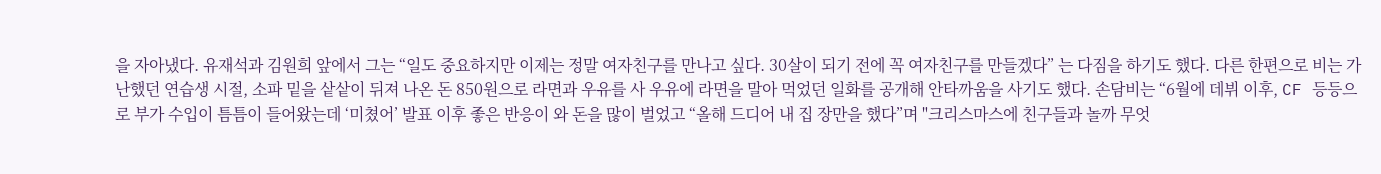을 자아냈다. 유재석과 김원희 앞에서 그는 “일도 중요하지만 이제는 정말 여자친구를 만나고 싶다. 30살이 되기 전에 꼭 여자친구를 만들겠다” 는 다짐을 하기도 했다. 다른 한편으로 비는 가난했던 연습생 시절, 소파 밑을 샅샅이 뒤져 나온 돈 850원으로 라면과 우유를 사 우유에 라면을 말아 먹었던 일화를 공개해 안타까움을 사기도 했다. 손담비는 “6월에 데뷔 이후, CF 등등으로 부가 수입이 틈틈이 들어왔는데 ‘미쳤어’ 발표 이후 좋은 반응이 와 돈을 많이 벌었고 “올해 드디어 내 집 장만을 했다”며 "크리스마스에 친구들과 놀까 무엇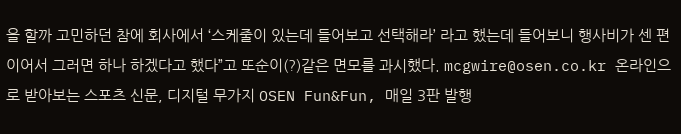을 할까 고민하던 참에 회사에서 ‘스케줄이 있는데 들어보고 선택해라’ 라고 했는데 들어보니 행사비가 센 편이어서 그러면 하나 하겠다고 했다”고 또순이(?)같은 면모를 과시했다. mcgwire@osen.co.kr 온라인으로 받아보는 스포츠 신문, 디지털 무가지 OSEN Fun&Fun, 매일 3판 발행